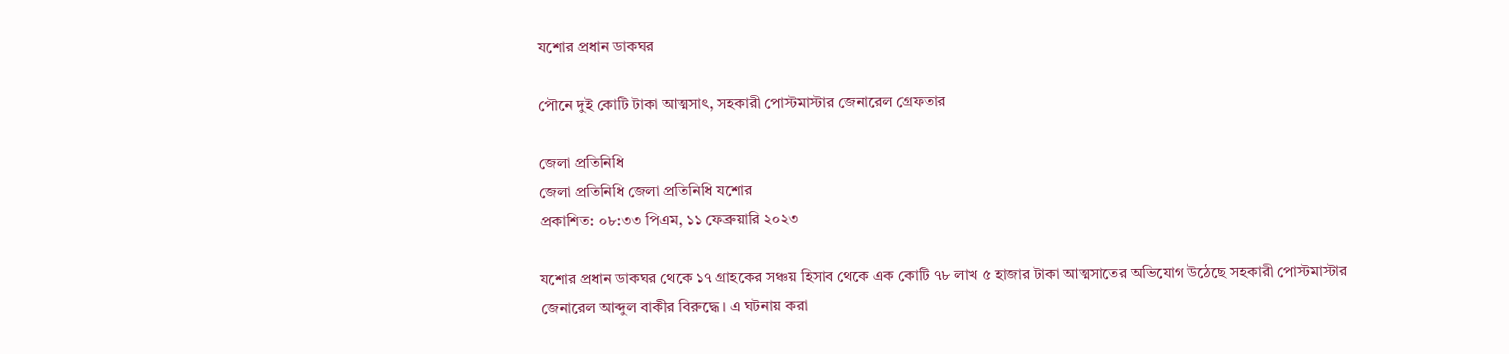যশোর প্রধান ডাকঘর

পৌনে দুই কোটি টাকা আত্মসাৎ, সহকারী পোস্টমাস্টার জেনারেল গ্রেফতার

জেলা প্রতিনিধি
জেলা প্রতিনিধি জেলা প্রতিনিধি যশোর
প্রকাশিত: ০৮:৩৩ পিএম, ১১ ফেব্রুয়ারি ২০২৩

যশোর প্রধান ডাকঘর থেকে ১৭ গ্রাহকের সঞ্চয় হিসাব থেকে এক কোটি ৭৮ লাখ ৫ হাজার টাকা আত্মসাতের অভিযোগ উঠেছে সহকারী পোস্টমাস্টার জেনারেল আব্দুল বাকীর বিরুদ্ধে। এ ঘটনায় করা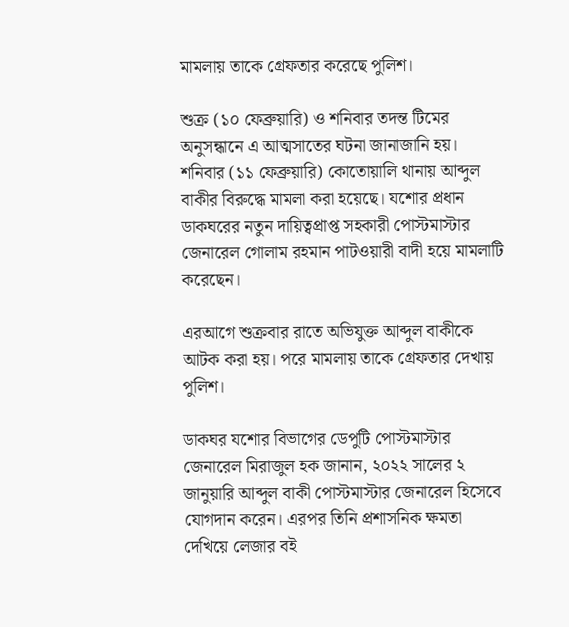মামলায় তাকে গ্রেফতার করেছে পুলিশ।

শুক্র (১০ ফেব্রুয়ারি) ও শনিবার তদন্ত টিমের অনুসন্ধানে এ আত্মসাতের ঘটনা জানাজানি হয়। শনিবার (১১ ফেব্রুয়ারি) কোতোয়ালি থানায় আব্দুল বাকীর বিরুদ্ধে মামলা করা হয়েছে। যশোর প্রধান ডাকঘরের নতুন দায়িত্বপ্রাপ্ত সহকারী পোস্টমাস্টার জেনারেল গোলাম রহমান পাটওয়ারী বাদী হয়ে মামলাটি করেছেন।

এরআগে শুক্রবার রাতে অভিযুক্ত আব্দুল বাকীকে আটক করা হয়। পরে মামলায় তাকে গ্রেফতার দেখায় পুলিশ।

ডাকঘর যশোর বিভাগের ডেপুটি পোস্টমাস্টার জেনারেল মিরাজুল হক জানান, ২০২২ সালের ২ জানুয়ারি আব্দুল বাকী পোস্টমাস্টার জেনারেল হিসেবে যোগদান করেন। এরপর তিনি প্রশাসনিক ক্ষমতা দেখিয়ে লেজার বই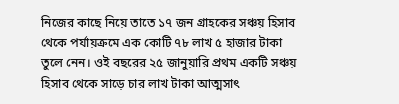নিজের কাছে নিয়ে তাতে ১৭ জন গ্রাহকের সঞ্চয় হিসাব থেকে পর্যায়ক্রমে এক কোটি ৭৮ লাখ ৫ হাজার টাকা তুলে নেন। ওই বছরের ২৫ জানুয়ারি প্রথম একটি সঞ্চয় হিসাব থেকে সাড়ে চার লাখ টাকা আত্মসাৎ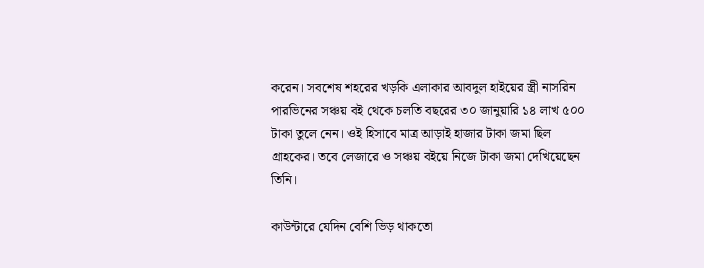করেন। সবশেষ শহরের খড়কি এলাকার আবদুল হাইয়ের স্ত্রী নাসরিন পারভিনের সঞ্চয় বই থেকে চলতি বছরের ৩০ জানুয়ারি ১৪ লাখ ৫০০ টাকা তুলে নেন। ওই হিসাবে মাত্র আড়াই হাজার টাকা জমা ছিল গ্রাহকের। তবে লেজারে ও সঞ্চয় বইয়ে নিজে টাকা জমা দেখিয়েছেন তিনি।

কাউন্টারে যেদিন বেশি ভিড় থাকতো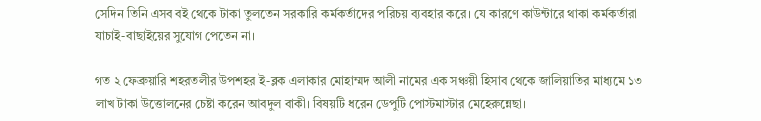সেদিন তিনি এসব বই থেকে টাকা তুলতেন সরকারি কর্মকর্তাদের পরিচয় ব্যবহার করে। যে কারণে কাউন্টারে থাকা কর্মকর্তারা যাচাই-বাছাইয়ের সুযোগ পেতেন না।

গত ২ ফেব্রুয়ারি শহরতলীর উপশহর ই-ব্লক এলাকার মোহাম্মদ আলী নামের এক সঞ্চয়ী হিসাব থেকে জালিয়াতির মাধ্যমে ১৩ লাখ টাকা উত্তোলনের চেষ্টা করেন আবদুল বাকী। বিষয়টি ধরেন ডেপুটি পোস্টমাস্টার মেহেরুন্নেছা।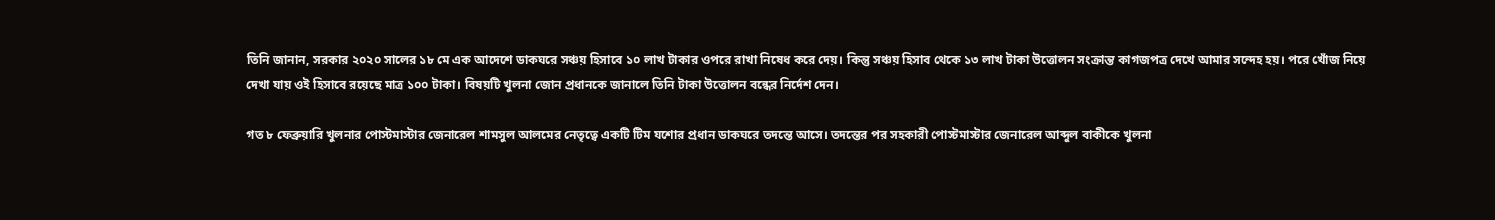তিনি জানান, সরকার ২০২০ সালের ১৮ মে এক আদেশে ডাকঘরে সঞ্চয় হিসাবে ১০ লাখ টাকার ওপরে রাখা নিষেধ করে দেয়। কিন্তু সঞ্চয় হিসাব থেকে ১৩ লাখ টাকা উত্তোলন সংক্রান্ত কাগজপত্র দেখে আমার সন্দেহ হয়। পরে খোঁজ নিয়ে দেখা যায় ওই হিসাবে রয়েছে মাত্র ১০০ টাকা। বিষয়টি খুলনা জোন প্রধানকে জানালে তিনি টাকা উত্তোলন বন্ধের নির্দেশ দেন।

গত ৮ ফেব্রুয়ারি খুলনার পোস্টমাস্টার জেনারেল শামসুল আলমের নেতৃত্বে একটি টিম যশোর প্রধান ডাকঘরে তদন্তে আসে। তদন্তের পর সহকারী পোস্টমাস্টার জেনারেল আব্দুল বাকীকে খুলনা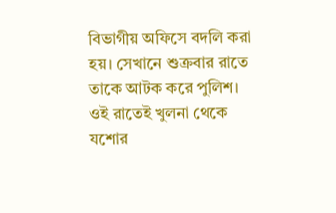বিভাগীয় অফিসে বদলি করা হয়। সেখানে শুক্রবার রাতে তাকে আটক করে পুলিশ। ওই রাতেই খুলনা থেকে যশোর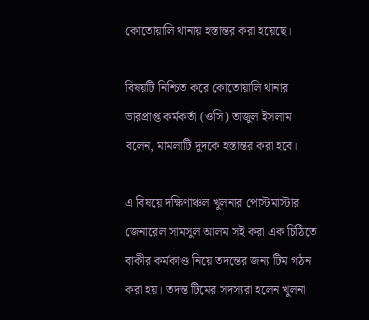কোতোয়ালি থানায় হস্তান্তর করা হয়েছে।

বিষয়টি নিশ্চিত করে কোতোয়ালি থানার ভারপ্রাপ্ত কর্মকর্তা (ওসি) তাজুল ইসলাম বলেন, মামলাটি দুদকে হস্তান্তর করা হবে।

এ বিষয়ে দক্ষিণাঞ্চল খুলনার পোস্টমাস্টার জেনারেল সামসুল আলম সই করা এক চিঠিতে বাকীর কর্মকাণ্ড নিয়ে তদন্তের জন্য টিম গঠন করা হয়। তদন্ত টিমের সদস্যরা হলেন খুলনা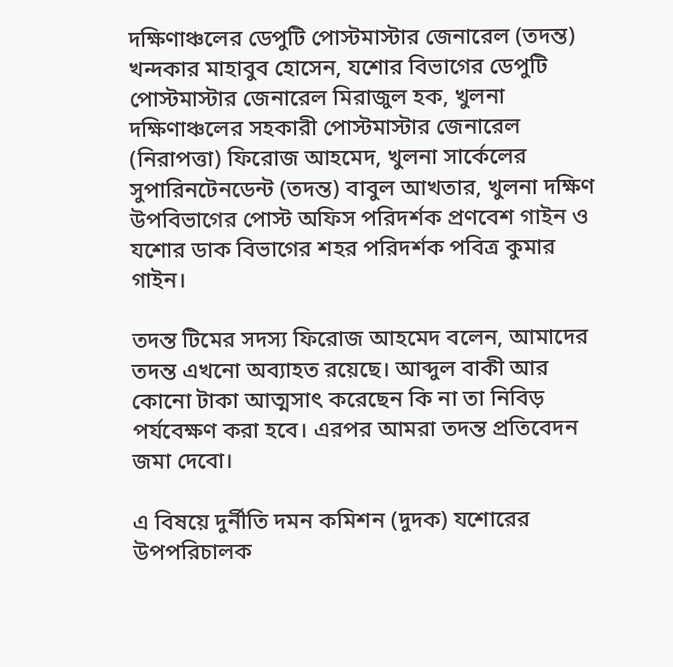দক্ষিণাঞ্চলের ডেপুটি পোস্টমাস্টার জেনারেল (তদন্ত) খন্দকার মাহাবুব হোসেন, যশোর বিভাগের ডেপুটি পোস্টমাস্টার জেনারেল মিরাজুল হক, খুলনা দক্ষিণাঞ্চলের সহকারী পোস্টমাস্টার জেনারেল (নিরাপত্তা) ফিরোজ আহমেদ, খুলনা সার্কেলের সুপারিনটেনডেন্ট (তদন্ত) বাবুল আখতার, খুলনা দক্ষিণ উপবিভাগের পোস্ট অফিস পরিদর্শক প্রণবেশ গাইন ও যশোর ডাক বিভাগের শহর পরিদর্শক পবিত্র কুমার গাইন।

তদন্ত টিমের সদস্য ফিরোজ আহমেদ বলেন, আমাদের তদন্ত এখনো অব্যাহত রয়েছে। আব্দুল বাকী আর কোনো টাকা আত্মসাৎ করেছেন কি না তা নিবিড় পর্যবেক্ষণ করা হবে। এরপর আমরা তদন্ত প্রতিবেদন জমা দেবো।

এ বিষয়ে দুর্নীতি দমন কমিশন (দুদক) যশোরের উপপরিচালক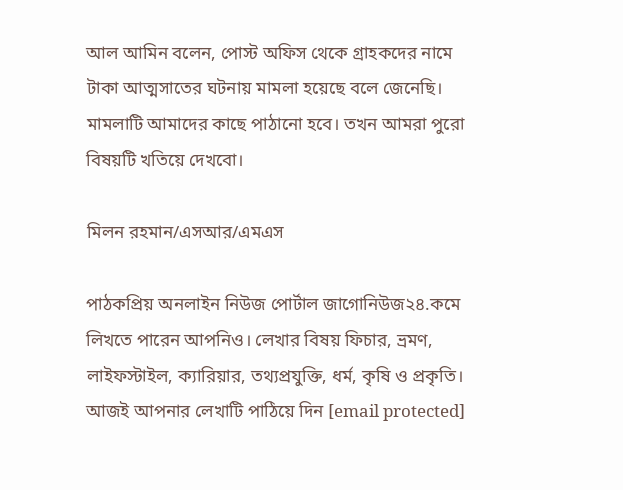আল আমিন বলেন, পোস্ট অফিস থেকে গ্রাহকদের নামে টাকা আত্মসাতের ঘটনায় মামলা হয়েছে বলে জেনেছি। মামলাটি আমাদের কাছে পাঠানো হবে। তখন আমরা পুরো বিষয়টি খতিয়ে দেখবো।

মিলন রহমান/এসআর/এমএস

পাঠকপ্রিয় অনলাইন নিউজ পোর্টাল জাগোনিউজ২৪.কমে লিখতে পারেন আপনিও। লেখার বিষয় ফিচার, ভ্রমণ, লাইফস্টাইল, ক্যারিয়ার, তথ্যপ্রযুক্তি, ধর্ম, কৃষি ও প্রকৃতি। আজই আপনার লেখাটি পাঠিয়ে দিন [email protected]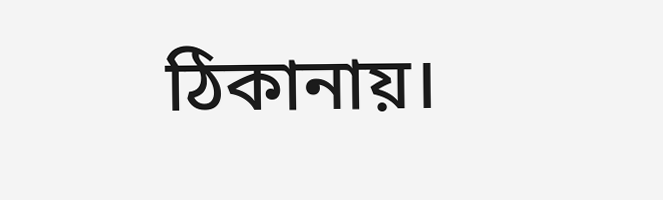ঠিকানায়।